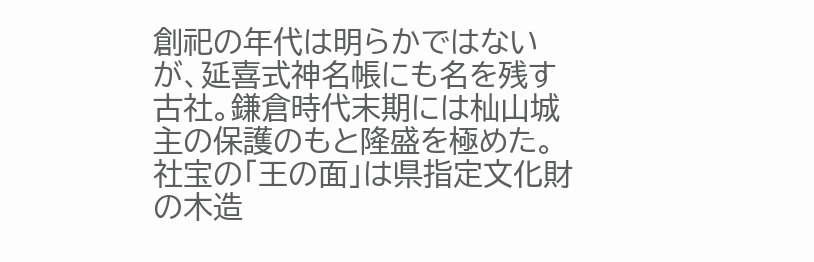創祀の年代は明らかではないが、延喜式神名帳にも名を残す古社。鎌倉時代末期には杣山城主の保護のもと隆盛を極めた。 社宝の「王の面」は県指定文化財の木造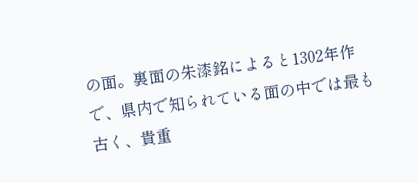の面。裏面の朱漆銘によると1302年作で、県内で知られている面の中では最も古く、貴重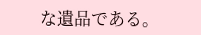な遺品である。